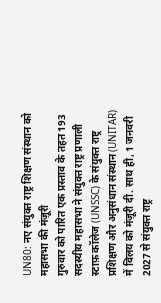UN80: नए संयुक्त राष्ट्र शिक्षण संस्थान को महासभा की मंज़ूरी
गुरुवार को पारित एक प्रस्ताव के तहत 193 सदस्यीय महासभा ने संयुक्त राष्ट्र प्रणाली स्टाफ़ कॉलेज (UNSSC) के संयुक्त राष्ट्र प्रशिक्षण और अनुसंधान संस्थान (UNITAR) में विलय को मंज़ूरी दी. साथ ही, 1 जनवरी 2027 से संयुक्त राष्ट्र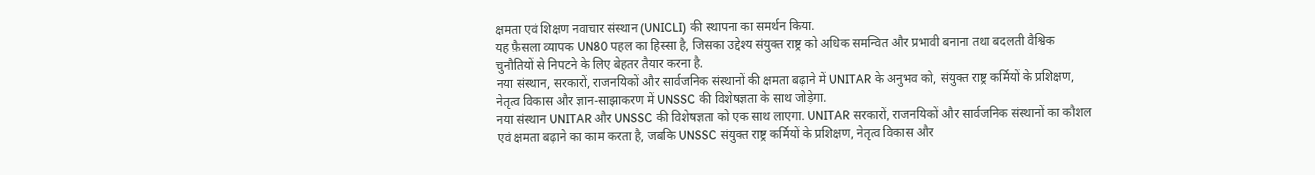क्षमता एवं शिक्षण नवाचार संस्थान (UNICLI) की स्थापना का समर्थन किया.
यह फ़ैसला व्यापक UN80 पहल का हिस्सा है, जिसका उद्देश्य संयुक्त राष्ट्र को अधिक समन्वित और प्रभावी बनाना तथा बदलती वैश्विक चुनौतियों से निपटने के लिए बेहतर तैयार करना है.
नया संस्थान, सरकारों, राजनयिकों और सार्वजनिक संस्थानों की क्षमता बढ़ाने में UNITAR के अनुभव को, संयुक्त राष्ट्र कर्मियों के प्रशिक्षण, नेतृत्व विकास और ज्ञान-साझाकरण में UNSSC की विशेषज्ञता के साथ जोड़ेगा.
नया संस्थान UNITAR और UNSSC की विशेषज्ञता को एक साथ लाएगा. UNITAR सरकारों, राजनयिकों और सार्वजनिक संस्थानों का कौशल एवं क्षमता बढ़ाने का काम करता है, जबकि UNSSC संयुक्त राष्ट्र कर्मियों के प्रशिक्षण, नेतृत्व विकास और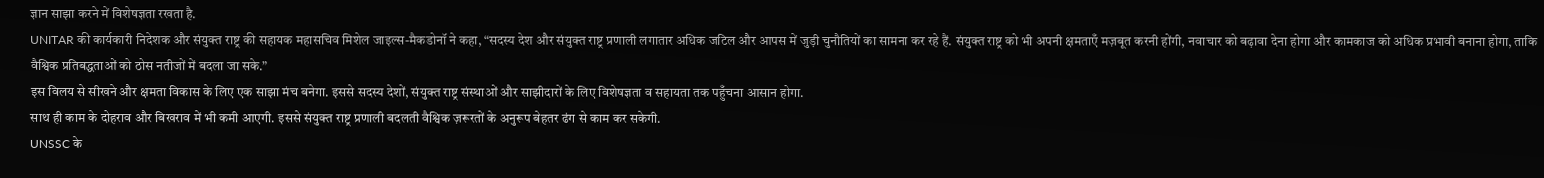ज्ञान साझा करने में विशेषज्ञता रखता है.
UNITAR की कार्यकारी निदेशक और संयुक्त राष्ट्र की सहायक महासचिव मिशेल जाइल्स-मैकडोनॉ ने कहा, “सदस्य देश और संयुक्त राष्ट्र प्रणाली लगातार अधिक जटिल और आपस में जुड़ी चुनौतियों का सामना कर रहे हैं. संयुक्त राष्ट्र को भी अपनी क्षमताएँ मज़बूत करनी होंगी, नवाचार को बढ़ावा देना होगा और कामकाज को अधिक प्रभावी बनाना होगा, ताकि वैश्विक प्रतिबद्धताओं को ठोस नतीजों में बदला जा सके.”
इस विलय से सीखने और क्षमता विकास के लिए एक साझा मंच बनेगा. इससे सदस्य देशों, संयुक्त राष्ट्र संस्थाओं और साझीदारों के लिए विशेषज्ञता व सहायता तक पहुँचना आसान होगा.
साथ ही काम के दोहराव और बिखराव में भी कमी आएगी. इससे संयुक्त राष्ट्र प्रणाली बदलती वैश्विक ज़रूरतों के अनुरूप बेहतर ढंग से काम कर सकेगी.
UNSSC के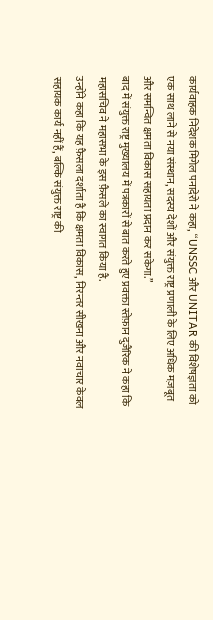कार्यवाहक निदेशक मिगेल पनादेरो ने कहा, “UNSSC और UNITAR की विशेषज्ञता को एक साथ लाने से नया संस्थान, सदस्य देशों और संयुक्त राष्ट्र प्रणाली के लिए अधिक मज़बूत और समन्वित क्षमता विकास सहायता प्रदान कर सकेगा.”
बाद में संयुक्त राष्ट्र मुख्यालय में पत्रकारों से बात करते हुए प्रवक्ता स्तेफ़ान दुजैरिक ने कहा कि महासचिव ने महासभा के इस फ़ैसले का स्वागत किया है.
उन्होंने कहा कि यह फ़ैसला दर्शाता है कि क्षमता विकास, निरन्तर सीखना और नवाचार केवल सहायक कार्य नहीं हैं, बल्कि संयुक्त राष्ट्र की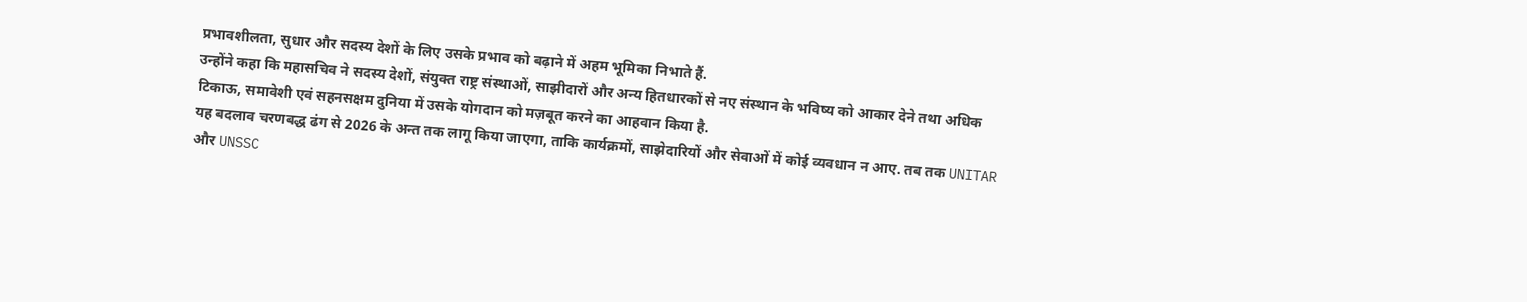प्रभावशीलता, सुधार और सदस्य देशों के लिए उसके प्रभाव को बढ़ाने में अहम भूमिका निभाते हैं.
उन्होंने कहा कि महासचिव ने सदस्य देशों, संयुक्त राष्ट्र संस्थाओं, साझीदारों और अन्य हितधारकों से नए संस्थान के भविष्य को आकार देने तथा अधिक टिकाऊ, समावेशी एवं सहनसक्षम दुनिया में उसके योगदान को मज़बूत करने का आहवान किया है.
यह बदलाव चरणबद्ध ढंग से 2026 के अन्त तक लागू किया जाएगा, ताकि कार्यक्रमों, साझेदारियों और सेवाओं में कोई व्यवधान न आए. तब तक UNITAR और UNSSC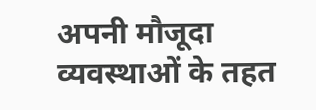अपनी मौजूदा व्यवस्थाओं के तहत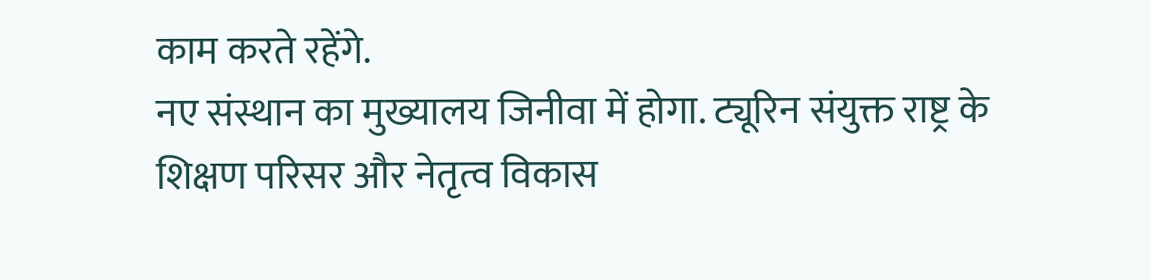काम करते रहेंगे.
नए संस्थान का मुख्यालय जिनीवा में होगा. ट्यूरिन संयुक्त राष्ट्र के शिक्षण परिसर और नेतृत्व विकास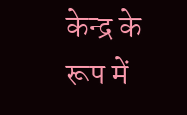केन्द्र के रूप में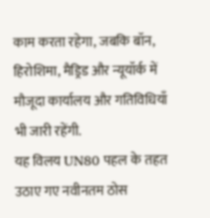काम करता रहेगा, जबकि बॉन, हिरोशिमा, मैड्रिड और न्यूयॉर्क में मौजूदा कार्यालय और गतिविधियाँ भी जारी रहेंगी.
यह विलय UN80 पहल के तहत उठाए गए नवीनतम ठोस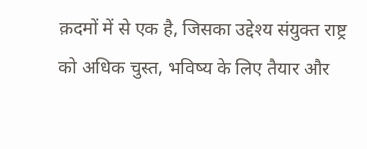क़दमों में से एक है, जिसका उद्देश्य संयुक्त राष्ट्र को अधिक चुस्त, भविष्य के लिए तैयार और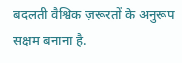बदलती वैश्विक ज़रूरतों के अनुरूप सक्षम बनाना है.